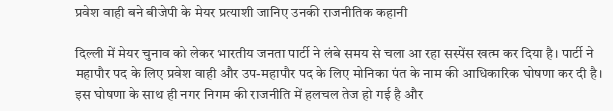प्रवेश वाही बने बीजेपी के मेयर प्रत्याशी जानिए उनकी राजनीतिक कहानी

दिल्ली में मेयर चुनाव को लेकर भारतीय जनता पार्टी ने लंबे समय से चला आ रहा सस्पेंस खत्म कर दिया है। पार्टी ने महापौर पद के लिए प्रवेश वाही और उप-महापौर पद के लिए मोनिका पंत के नाम की आधिकारिक घोषणा कर दी है। इस घोषणा के साथ ही नगर निगम की राजनीति में हलचल तेज हो गई है और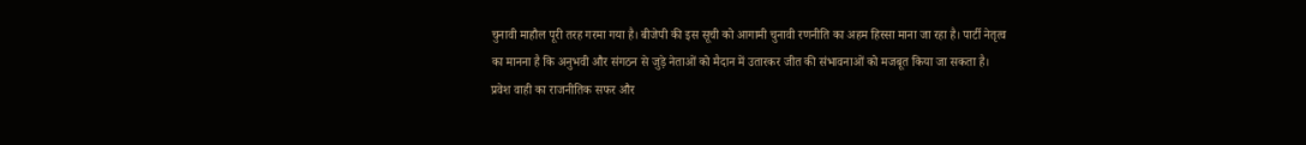चुनावी माहौल पूरी तरह गरमा गया है। बीजेपी की इस सूची को आगामी चुनावी रणनीति का अहम हिस्सा माना जा रहा है। पार्टी नेतृत्व का मानना है कि अनुभवी और संगठन से जुड़े नेताओं को मैदान में उतारकर जीत की संभावनाओं को मजबूत किया जा सकता है।
प्रवेश वाही का राजनीतिक सफर और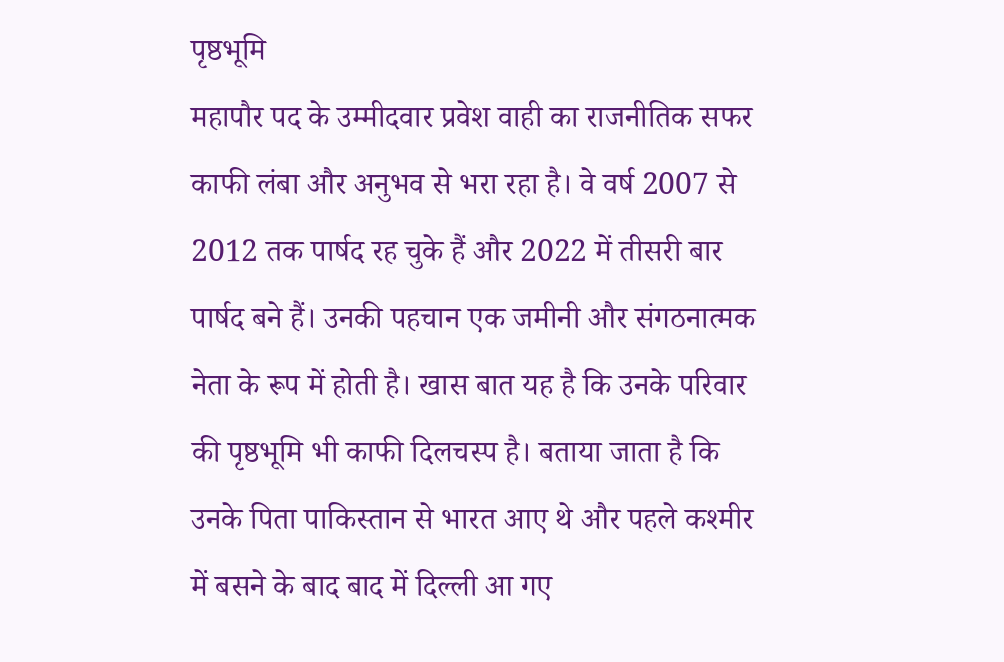पृष्ठभूमि
महापौर पद के उम्मीदवार प्रवेश वाही का राजनीतिक सफर काफी लंबा और अनुभव से भरा रहा है। वे वर्ष 2007 से 2012 तक पार्षद रह चुके हैं और 2022 में तीसरी बार पार्षद बने हैं। उनकी पहचान एक जमीनी और संगठनात्मक नेता के रूप में होती है। खास बात यह है कि उनके परिवार की पृष्ठभूमि भी काफी दिलचस्प है। बताया जाता है कि उनके पिता पाकिस्तान से भारत आए थे और पहले कश्मीर में बसने के बाद बाद में दिल्ली आ गए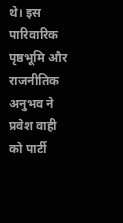थे। इस पारिवारिक पृष्ठभूमि और राजनीतिक अनुभव ने प्रवेश वाही को पार्टी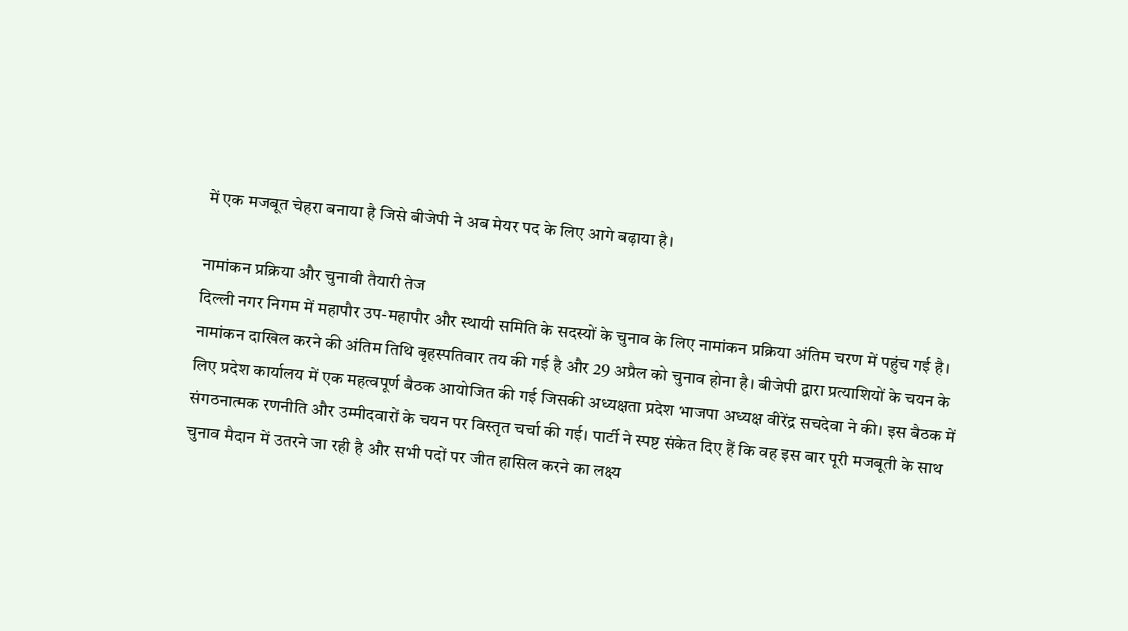में एक मजबूत चेहरा बनाया है जिसे बीजेपी ने अब मेयर पद के लिए आगे बढ़ाया है।

नामांकन प्रक्रिया और चुनावी तैयारी तेज
दिल्ली नगर निगम में महापौर उप-महापौर और स्थायी समिति के सदस्यों के चुनाव के लिए नामांकन प्रक्रिया अंतिम चरण में पहुंच गई है। नामांकन दाखिल करने की अंतिम तिथि बृहस्पतिवार तय की गई है और 29 अप्रैल को चुनाव होना है। बीजेपी द्वारा प्रत्याशियों के चयन के लिए प्रदेश कार्यालय में एक महत्वपूर्ण बैठक आयोजित की गई जिसकी अध्यक्षता प्रदेश भाजपा अध्यक्ष वीरेंद्र सचदेवा ने की। इस बैठक में संगठनात्मक रणनीति और उम्मीदवारों के चयन पर विस्तृत चर्चा की गई। पार्टी ने स्पष्ट संकेत दिए हैं कि वह इस बार पूरी मजबूती के साथ चुनाव मैदान में उतरने जा रही है और सभी पदों पर जीत हासिल करने का लक्ष्य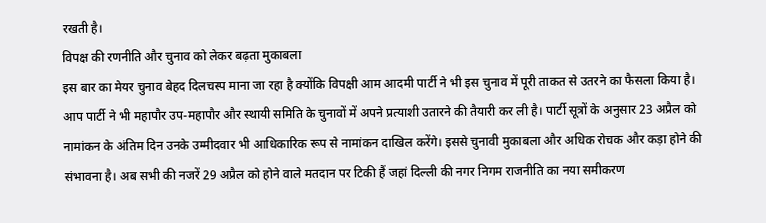रखती है।
विपक्ष की रणनीति और चुनाव को लेकर बढ़ता मुकाबला
इस बार का मेयर चुनाव बेहद दिलचस्प माना जा रहा है क्योंकि विपक्षी आम आदमी पार्टी ने भी इस चुनाव में पूरी ताकत से उतरने का फैसला किया है। आप पार्टी ने भी महापौर उप-महापौर और स्थायी समिति के चुनावों में अपने प्रत्याशी उतारने की तैयारी कर ली है। पार्टी सूत्रों के अनुसार 23 अप्रैल को नामांकन के अंतिम दिन उनके उम्मीदवार भी आधिकारिक रूप से नामांकन दाखिल करेंगे। इससे चुनावी मुकाबला और अधिक रोचक और कड़ा होने की संभावना है। अब सभी की नजरें 29 अप्रैल को होने वाले मतदान पर टिकी हैं जहां दिल्ली की नगर निगम राजनीति का नया समीकरण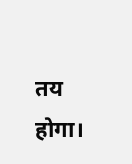तय होगा।